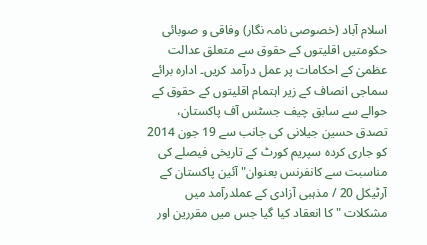اسلام آباد (خصوصی نامہ نگار) وفاقی و صوبائی حکومتیں اقلیتوں کے حقوق سے متعلق عدالت عظمیٰ کے احکامات پر عمل درآمد کریں۔ ادارہ برائے سماجی انصاف کے زیر اہتمام اقلیتوں کے حقوق کے حوالے سے سابق چیف جسٹس آف پاکستان، تصدق حسین جیلانی کی جانب سے 19 جون 2014 کو جاری کردہ سپریم کورٹ کے تاریخی فیصلے کی مناسبت سے کانفرنس بعنوان" آئین پاکستان کے آرٹیکل 20 / مذہبی آزادی کے عملدرآمد میں مشکلات " کا انعقاد کیا گیا جس میں مقررین اور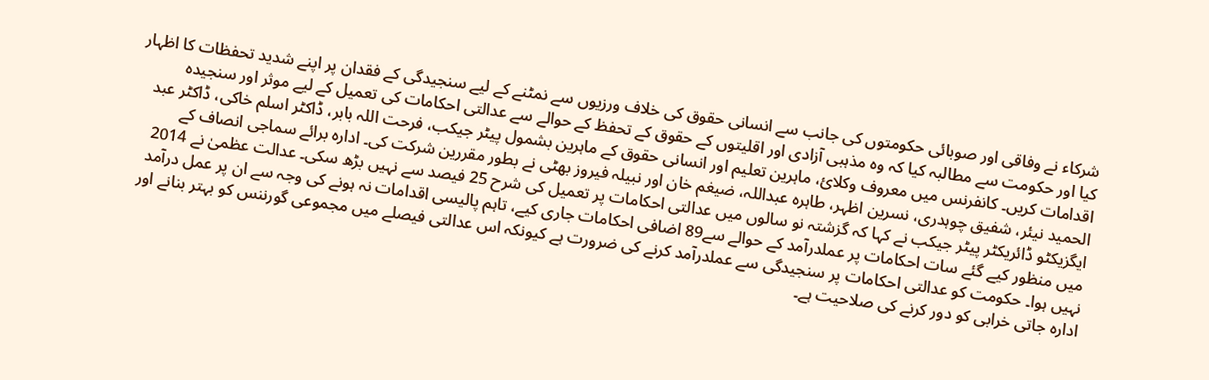شرکاء نے وفاقی اور صوبائی حکومتوں کی جانب سے انسانی حقوق کی خلاف ورزیوں سے نمٹنے کے لیے سنجیدگی کے فقدان پر اپنے شدید تحفظات کا اظہار کیا اور حکومت سے مطالبہ کیا کہ وہ مذہبی آزادی اور اقلیتوں کے حقوق کے تحفظ کے حوالے سے عدالتی احکامات کی تعمیل کے لیے موثر اور سنجیدہ اقدامات کریں۔ کانفرنس میں معروف وکلائ، ماہرین تعلیم اور انسانی حقوق کے ماہرین بشمول پیٹر جیکب، فرحت اللہ بابر، ڈاکٹر اسلم خاکی، ڈاکٹر عبد الحمید نیئر، شفیق چوہدری، نسرین اظہر، طاہرہ عبداللہ، ضیغم خان اور نبیلہ فیروز بھٹی نے بطور مقررین شرکت کی۔ ادارہ برائے سماجی انصاف کے ایگزیکٹو ڈائریکٹر پیٹر جیکب نے کہا کہ گزشتہ نو سالوں میں عدالتی احکامات پر تعمیل کی شرح 25 فیصد سے نہیں بڑھ سکی۔ عدالت عظمیٰ نے 2014 میں منظور کیے گئے سات احکامات پر عملدرآمد کے حوالے سے89 اضافی احکامات جاری کیے، تاہم پالیسی اقدامات نہ ہونے کی وجہ سے ان پر عمل درآمد نہیں ہوا۔ حکومت کو عدالتی احکامات پر سنجیدگی سے عملدرآمد کرنے کی ضرورت ہے کیونکہ اس عدالتی فیصلے میں مجموعی گورننس کو بہتر بنانے اور ادارہ جاتی خرابی کو دور کرنے کی صلاحیت ہے۔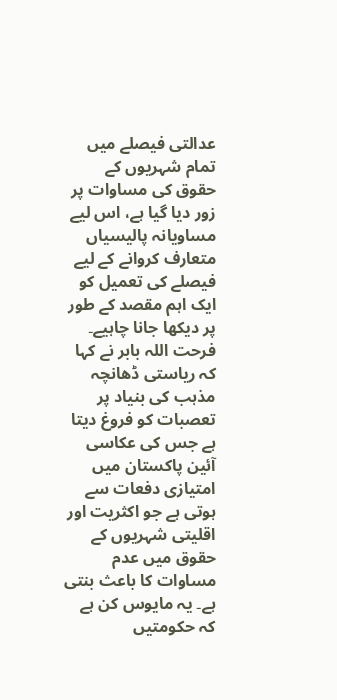عدالتی فیصلے میں تمام شہریوں کے حقوق کی مساوات پر زور دیا گیا ہے، اس لیے مساویانہ پالیسیاں متعارف کروانے کے لیے فیصلے کی تعمیل کو ایک اہم مقصد کے طور پر دیکھا جانا چاہیے۔ فرحت اللہ بابر نے کہا کہ ریاستی ڈھانچہ مذہب کی بنیاد پر تعصبات کو فروغ دیتا ہے جس کی عکاسی آئین پاکستان میں امتیازی دفعات سے ہوتی ہے جو اکثریت اور اقلیتی شہریوں کے حقوق میں عدم مساوات کا باعث بنتی ہے۔ یہ مایوس کن ہے کہ حکومتیں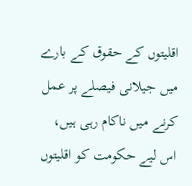اقلیتوں کے حقوق کے بارے میں جیلانی فیصلے پر عمل کرنے میں ناکام رہی ہیں، اس لیے حکومت کو اقلیتوں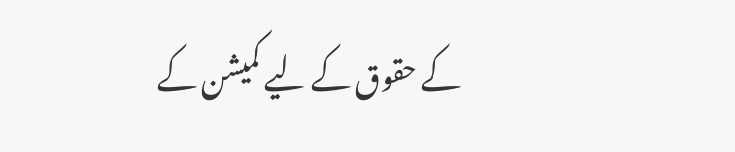کے حقوق کے لیے کمیشن کے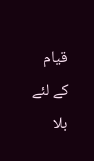قیام کے لئے بلا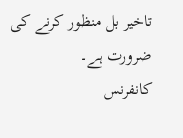تاخیر بل منظور کرنے کی ضرورت ہے۔
کانفرنس